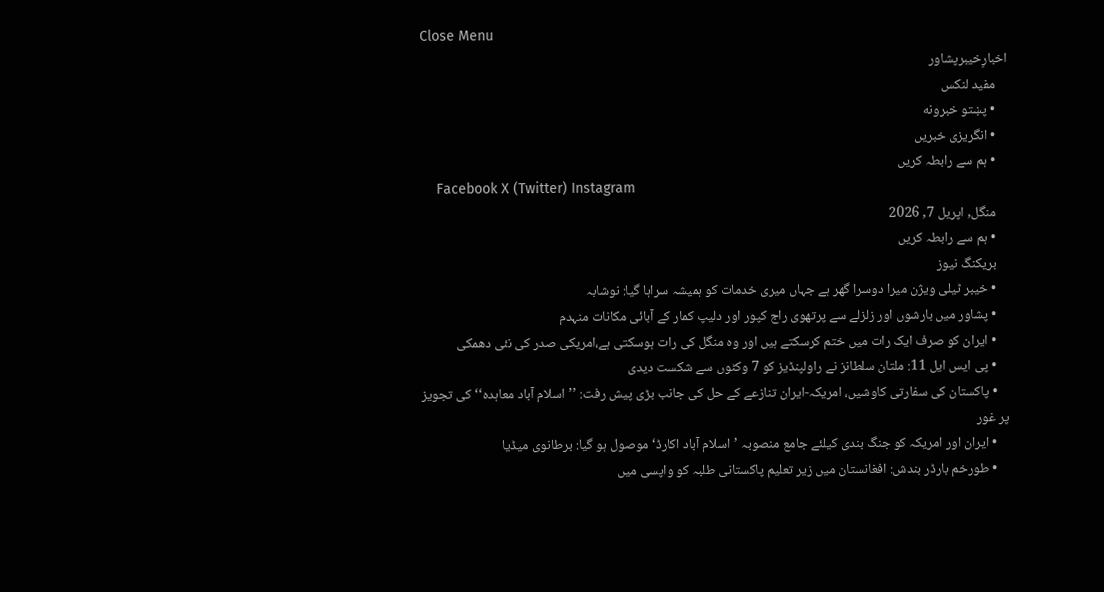Close Menu
اخبارِخیبرپشاور
    مفید لنکس
    • پښتو خبرونه
    • انگریزی خبریں
    • ہم سے رابطہ کریں
    Facebook X (Twitter) Instagram
    منگل, اپریل 7, 2026
    • ہم سے رابطہ کریں
    بریکنگ نیوز
    • خیبر ٹیلی ویژن میرا دوسرا گھر ہے جہاں میری خدمات کو ہمیشہ سراہا گیا: نوشابہ
    • پشاور میں بارشوں اور زلزلے سے پرتھوی راج کپور اور دلیپ کمار کے آبائی مکانات منہدم
    • ایران کو صرف ایک رات میں ختم کرسکتے ہیں اور وہ منگل کی رات ہوسکتی ہے،امریکی صدر کی نئی دھمکی
    • پی ایس ایل 11: ملتان سلطانز نے راولپنڈیز کو 7 وکٹوں سے شکست دیدی
    • پاکستان کی سفارتی کاوشیں، امریکہ-ایران تنازعے کے حل کی جانب بڑی پیش رفت: ’’اسلام آباد معاہدہ‘‘ کی تجویز پر غور
    • ایران اور امریکہ کو جنگ بندی کیلئے جامع منصوبہ ’اسلام آباد اکارڈ‘ موصول ہو گیا: برطانوی میڈیا
    • طورخم بارڈر بندش: افغانستان میں زیر تعلیم پاکستانی طلبہ کو واپسی میں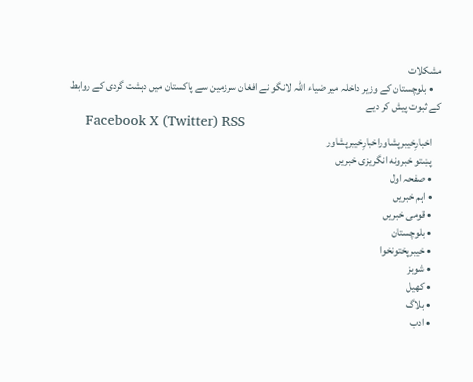مشکلات
    • بلوچستان کے وزیر داخلہ میر ضیاء اللہ لانگو نے افغان سرزمین سے پاکستان میں دہشت گردی کے روابط کے ثبوت پیش کر دیے
    Facebook X (Twitter) RSS
    اخبارِخیبرپشاوراخبارِخیبرپشاور
    پښتو خبرونه انگریزی خبریں
    • صفحہ اول
    • اہم خبریں
    • قومی خبریں
    • بلوچستان
    • خیبرپختونخوا
    • شوبز
    • کھیل
    • بلاگ
    • ادب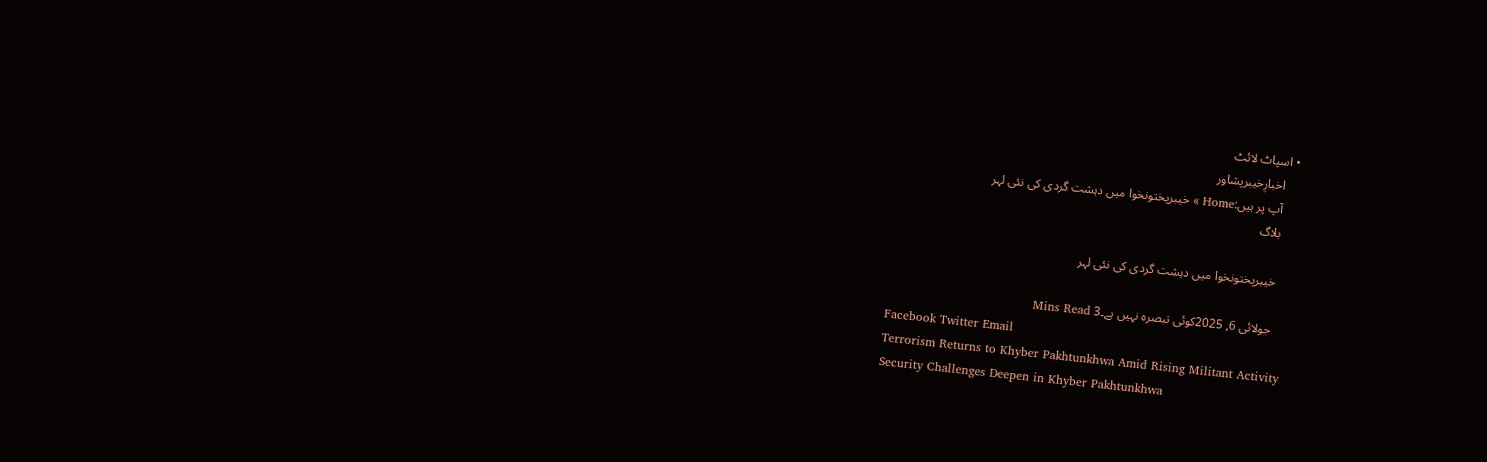• اسپاٹ لائٹ
    اخبارِخیبرپشاور
    آپ پر ہیں:Home » خیبرپختونخوا میں دہشت گردی کی نئی لہر
    بلاگ

    خیبرپختونخوا میں دہشت گردی کی نئی لہر

    جولائی 6, 2025کوئی تبصرہ نہیں ہے۔3 Mins Read
    Facebook Twitter Email
    Terrorism Returns to Khyber Pakhtunkhwa Amid Rising Militant Activity
    Security Challenges Deepen in Khyber Pakhtunkhwa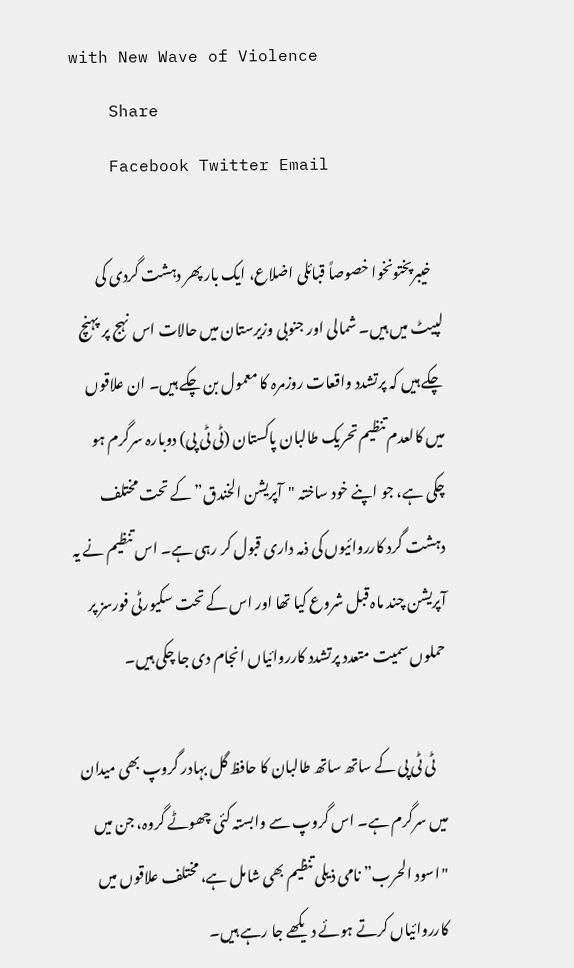with New Wave of Violence
    Share
    Facebook Twitter Email

    خیبرپختونخوا خصوصاً قبائلی اضلاع، ایک بار پھر دہشت گردی کی لپیٹ میں ہیں۔ شمالی اور جنوبی وزیرستان میں حالات اس نہج پر پہنچ چکے ہیں کہ پرتشدد واقعات روزمرہ کا معمول بن چکے ہیں۔ ان علاقوں میں کالعدم تنظیم تحریک طالبان پاکستان (ٹی ٹی پی) دوبارہ سرگرم ہو چکی ہے، جو اپنے خود ساختہ "آپریشن الخندق” کے تحت مختلف دہشت گرد کارروائیوں کی ذمہ داری قبول کر رہی ہے۔ اس تنظیم نے یہ آپریشن چند ماہ قبل شروع کیا تھا اور اس کے تحت سکیورٹی فورسز پر حملوں سمیت متعدد پرتشدد کارروائیاں انجام دی جا چکی ہیں۔

    ٹی ٹی پی کے ساتھ ساتھ طالبان کا حافظ گل بہادر گروپ بھی میدان میں سرگرم ہے۔ اس گروپ سے وابستہ کئی چھوٹے گروہ، جن میں "اسود الحرب” نامی ذیلی تنظیم بھی شامل ہے، مختلف علاقوں میں کارروائیاں کرتے ہوئے دیکھے جا رہے ہیں۔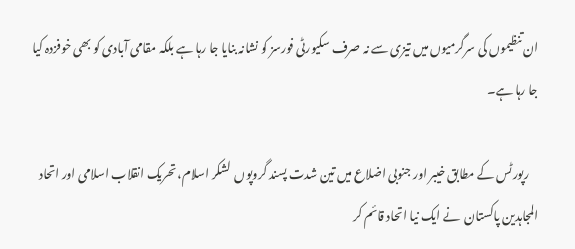ان تنظیموں کی سرگرمیوں میں تیزی سے نہ صرف سکیورٹی فورسز کو نشانہ بنایا جا رہا ہے بلکہ مقامی آبادی کو بھی خوفزدہ کیا جا رہا ہے۔

    رپورٹس کے مطابق خیبر اور جنوبی اضلاع میں تین شدت پسند گروپوں  لشکر اسلام، تحریک انقلاب اسلامی اور اتحاد المجاہدین پاکستان  نے ایک نیا اتحاد قائم کر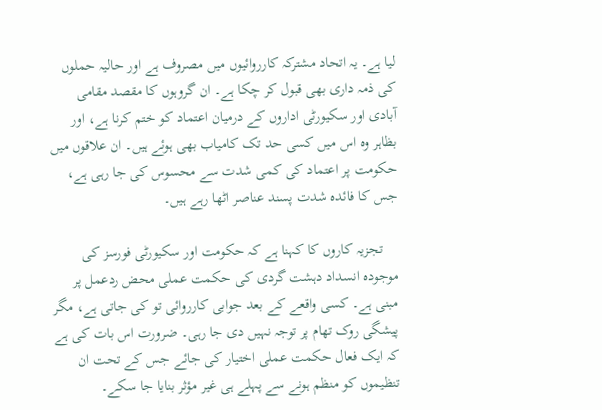لیا ہے۔ یہ اتحاد مشترکہ کارروائیوں میں مصروف ہے اور حالیہ حملوں کی ذمہ داری بھی قبول کر چکا ہے۔ ان گروہوں کا مقصد مقامی آبادی اور سکیورٹی اداروں کے درمیان اعتماد کو ختم کرنا ہے، اور بظاہر وہ اس میں کسی حد تک کامیاب بھی ہوئے ہیں۔ ان علاقوں میں حکومت پر اعتماد کی کمی شدت سے محسوس کی جا رہی ہے، جس کا فائدہ شدت پسند عناصر اٹھا رہے ہیں۔

    تجزیہ کاروں کا کہنا ہے کہ حکومت اور سکیورٹی فورسز کی موجودہ انسداد دہشت گردی کی حکمت عملی محض ردعمل پر مبنی ہے۔ کسی واقعے کے بعد جوابی کارروائی تو کی جاتی ہے، مگر پیشگی روک تھام پر توجہ نہیں دی جا رہی۔ ضرورت اس بات کی ہے کہ ایک فعال حکمت عملی اختیار کی جائے جس کے تحت ان تنظیموں کو منظم ہونے سے پہلے ہی غیر مؤثر بنایا جا سکے۔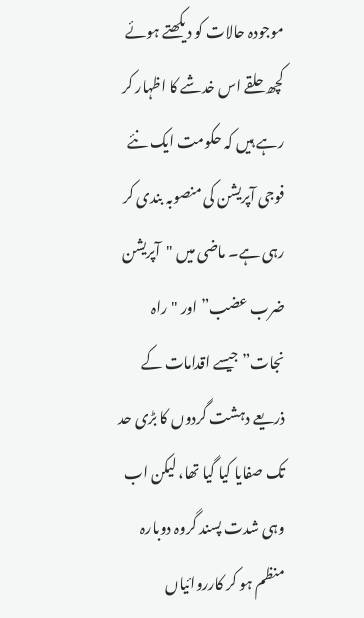موجودہ حالات کو دیکھتے ہوئے کچھ حلقے اس خدشے کا اظہار کر رہے ہیں کہ حکومت ایک نئے فوجی آپریشن کی منصوبہ بندی کر رہی ہے۔ ماضی میں "آپریشن ضرب عضب” اور "راہ نجات” جیسے اقدامات کے ذریعے دہشت گردوں کا بڑی حد تک صفایا کیا گیا تھا، لیکن اب وہی شدت پسند گروہ دوبارہ منظم ہو کر کارروائیاں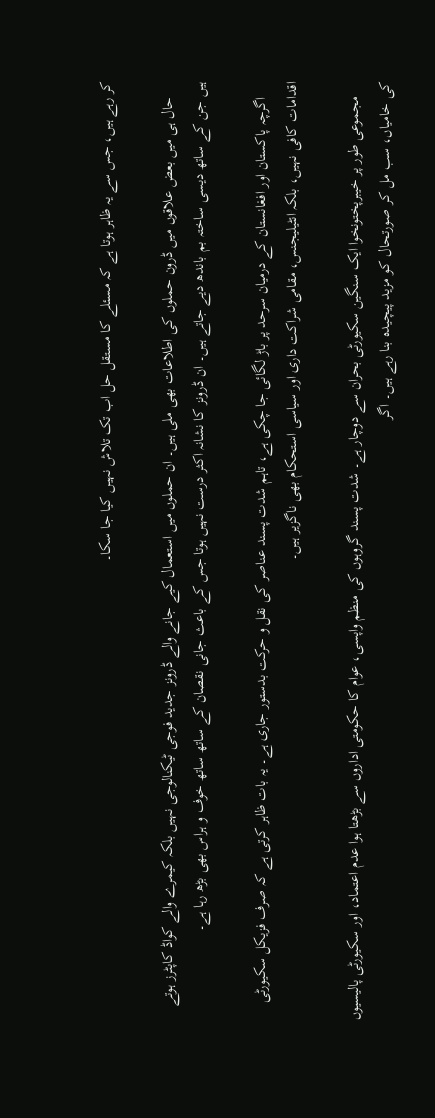کر رہے ہیں، جس سے یہ ظاہر ہوتا ہے کہ مسئلے کا مستقل حل اب تک تلاش نہیں کیا جا سکا۔

    حال ہی میں بعض علاقوں میں ڈرون حملوں کی اطلاعات بھی ملی ہیں۔ ان حملوں میں استعمال کیے جانے والے ڈرونز جدید فوجی ٹیکنالوجی نہیں بلکہ کیمرے والے کواڈ کاپٹرز ہوتے ہیں جن کے ساتھ دیسی ساختہ بم باندھ دیے جاتے ہیں۔ ان ڈرونز کا نشانہ اکثر درست نہیں ہوتا جس کے باعث جانی نقصان کے ساتھ ساتھ خوف و ہراس بھی بڑھ رہا ہے۔

    اگرچہ پاکستان اور افغانستان کے درمیان سرحد پر باڑ لگائی جا چکی ہے، تاہم شدت پسند عناصر کی نقل و حرکت بدستور جاری ہے۔ یہ بات ظاہر کرتی ہے کہ صرف فزیکل سکیورٹی اقدامات کافی نہیں، بلکہ انٹیلیجنس، مقامی شراکت داری اور سیاسی استحکام بھی ناگزیر ہیں۔

    مجموعی طور پر خیبرپختونخوا ایک سنگین سکیورٹی بحران سے دوچار ہے۔ شدت پسند گروہوں کی منظم واپسی، عوام کا حکومتی اداروں سے بڑھتا ہوا عدم اعتماد، اور سکیورٹی پالیسیوں کی خامیاں، سب مل کر صورتحال کو مزید پیچیدہ بنا رہے ہیں۔ اگر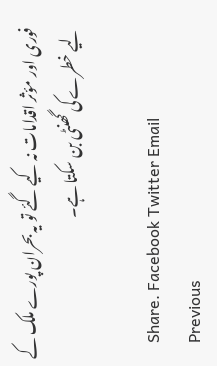فوری اور مؤثر اقدامات نہ کیے گئے تو یہ بحران پورے ملک کے لیے خطرے کی گھنٹی بن سکتا ہے۔

    Share. Facebook Twitter Email
    Previous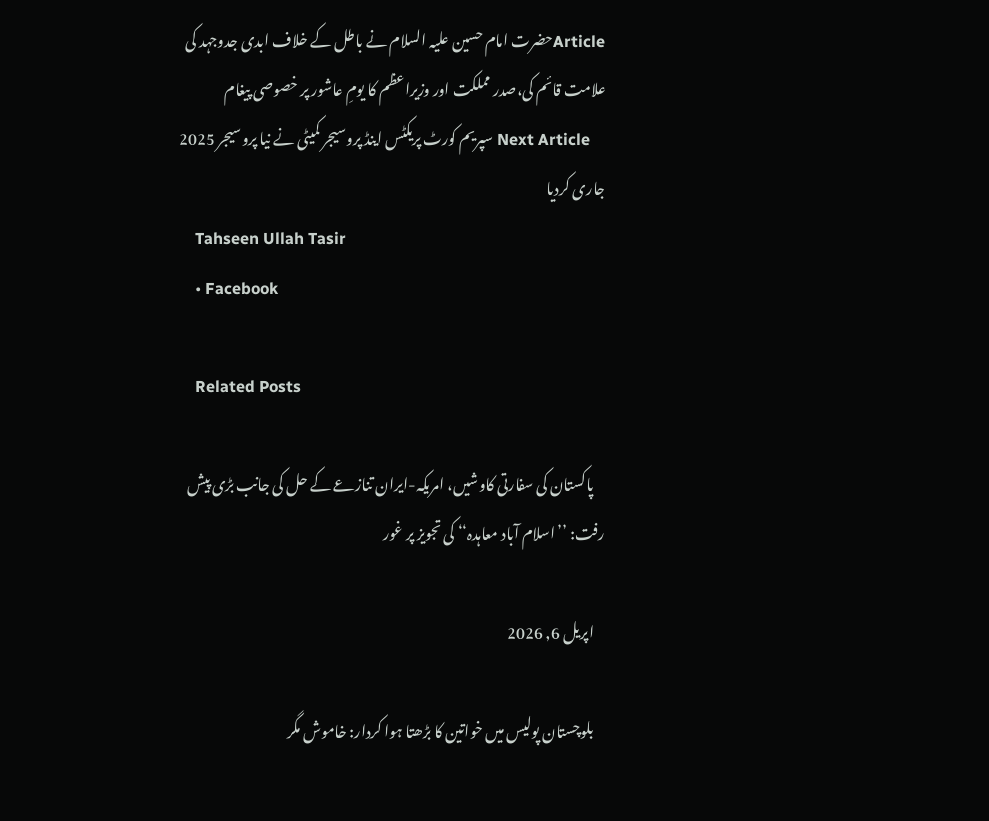Articleحضرت امام حسین علیہ السلام نے باطل کے خلاف ابدی جدوجہد کی علامت قائم کی،صدر مملکت اور وزیراعظم کا یومِ عاشور پر خصوصی پیغام
    Next Article سپریم کورٹ پریکٹس اینڈ پروسیجر کمیٹی نے نیا پروسیجر 2025 جاری کردیا
    Tahseen Ullah Tasir
    • Facebook

    Related Posts

    پاکستان کی سفارتی کاوشیں، امریکہ-ایران تنازعے کے حل کی جانب بڑی پیش رفت: ’’اسلام آباد معاہدہ‘‘ کی تجویز پر غور

    اپریل 6, 2026

    بلوچستان پولیس میں خواتین کا بڑھتا ہوا کردار: خاموش مگر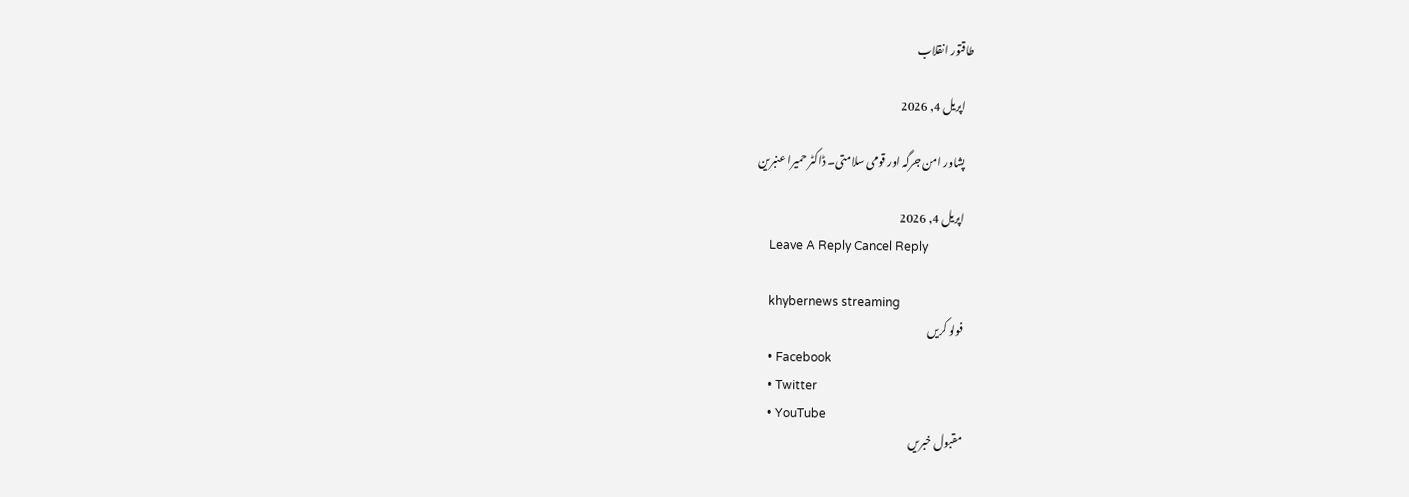طاقتور انقلاب

    اپریل 4, 2026

    پشاور امن جرگہ اور قومی سلامتی۔ ڈاکٹر حمیرا عنبرین

    اپریل 4, 2026
    Leave A Reply Cancel Reply

    khybernews streaming
    فولو کریں
    • Facebook
    • Twitter
    • YouTube
    مقبول خبریں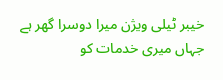خیبر ٹیلی ویژن میرا دوسرا گھر ہے جہاں میری خدمات کو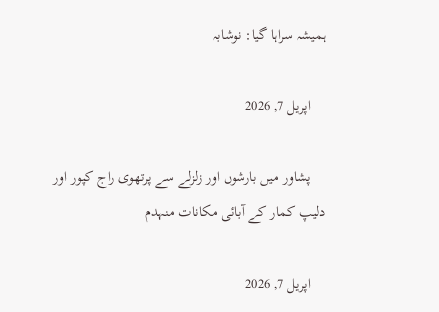ہمیشہ سراہا گیا: نوشابہ

    اپریل 7, 2026

    پشاور میں بارشوں اور زلزلے سے پرتھوی راج کپور اور دلیپ کمار کے آبائی مکانات منہدم

    اپریل 7, 2026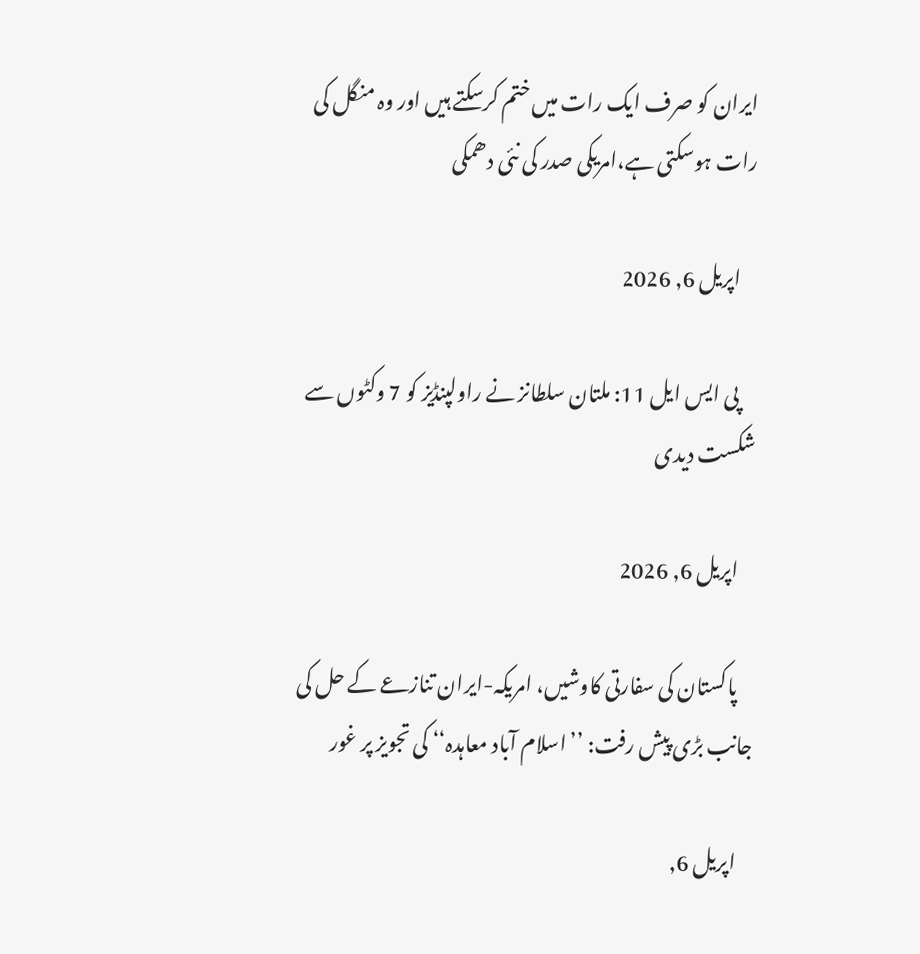ایران کو صرف ایک رات میں ختم کرسکتے ہیں اور وہ منگل کی رات ہوسکتی ہے،امریکی صدر کی نئی دھمکی

    اپریل 6, 2026

    پی ایس ایل 11: ملتان سلطانز نے راولپنڈیز کو 7 وکٹوں سے شکست دیدی

    اپریل 6, 2026

    پاکستان کی سفارتی کاوشیں، امریکہ-ایران تنازعے کے حل کی جانب بڑی پیش رفت: ’’اسلام آباد معاہدہ‘‘ کی تجویز پر غور

    اپریل 6,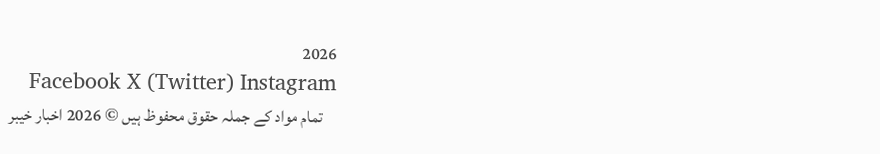2026
    Facebook X (Twitter) Instagram
    تمام مواد کے جملہ حقوق محفوظ ہیں © 2026 اخبار خیبر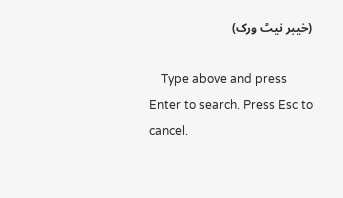(خیبر نیٹ ورک)

    Type above and press Enter to search. Press Esc to cancel.